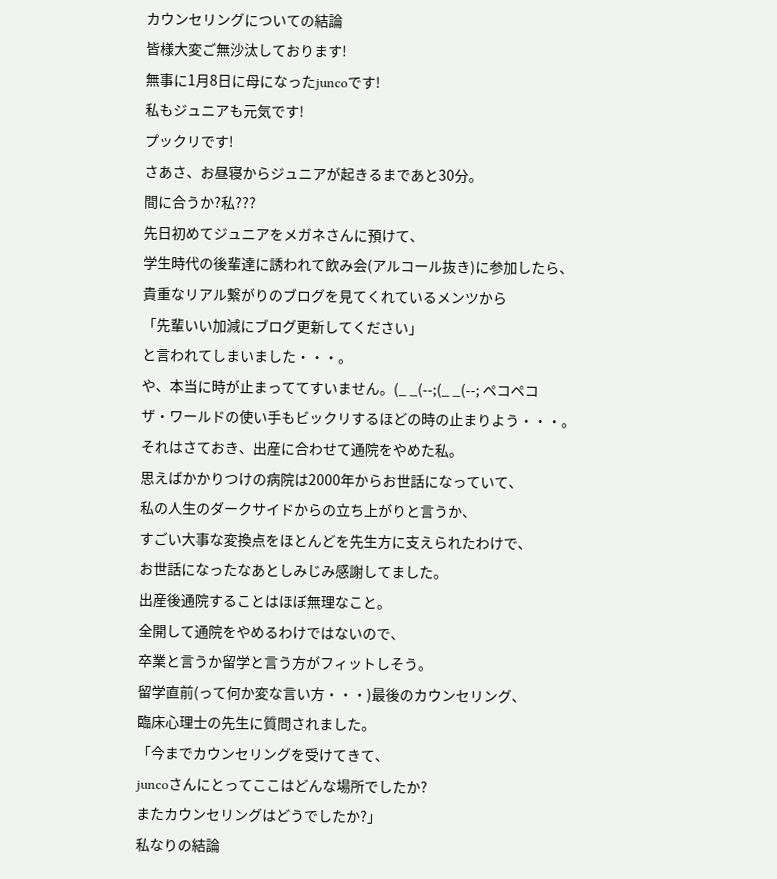カウンセリングについての結論
皆様大変ご無沙汰しております!
無事に1月8日に母になったjuncoです!
私もジュニアも元気です!
プックリです!
さあさ、お昼寝からジュニアが起きるまであと30分。
間に合うか?私???
先日初めてジュニアをメガネさんに預けて、
学生時代の後輩達に誘われて飲み会(アルコール抜き)に参加したら、
貴重なリアル繋がりのブログを見てくれているメンツから
「先輩いい加減にブログ更新してください」
と言われてしまいました・・・。
や、本当に時が止まっててすいません。(_ _(--;(_ _(--; ペコペコ
ザ・ワールドの使い手もビックリするほどの時の止まりよう・・・。
それはさておき、出産に合わせて通院をやめた私。
思えばかかりつけの病院は2000年からお世話になっていて、
私の人生のダークサイドからの立ち上がりと言うか、
すごい大事な変換点をほとんどを先生方に支えられたわけで、
お世話になったなあとしみじみ感謝してました。
出産後通院することはほぼ無理なこと。
全開して通院をやめるわけではないので、
卒業と言うか留学と言う方がフィットしそう。
留学直前(って何か変な言い方・・・)最後のカウンセリング、
臨床心理士の先生に質問されました。
「今までカウンセリングを受けてきて、
juncoさんにとってここはどんな場所でしたか?
またカウンセリングはどうでしたか?」
私なりの結論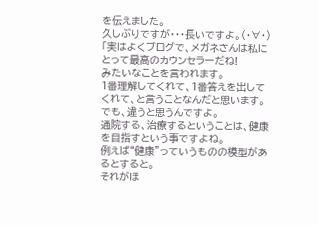を伝えました。
久しぶりですが・・・長いですよ。(・∀・)
「実はよくブログで、メガネさんは私にとって最高のカウンセラーだね!
みたいなことを言われます。
1番理解してくれて、1番答えを出してくれて、と言うことなんだと思います。
でも、違うと思うんですよ。
通院する、治療するということは、健康を目指すという事ですよね。
例えば“健康”っていうものの模型があるとすると。
それがほ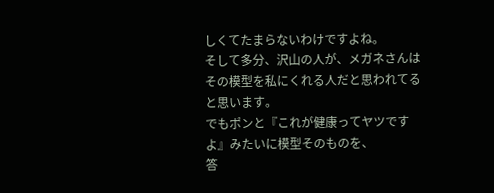しくてたまらないわけですよね。
そして多分、沢山の人が、メガネさんはその模型を私にくれる人だと思われてると思います。
でもポンと『これが健康ってヤツですよ』みたいに模型そのものを、
答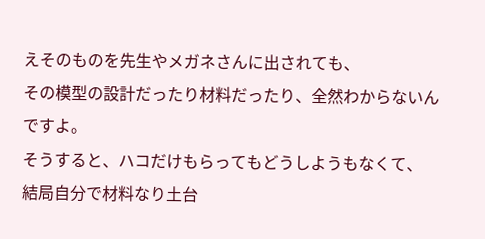えそのものを先生やメガネさんに出されても、
その模型の設計だったり材料だったり、全然わからないんですよ。
そうすると、ハコだけもらってもどうしようもなくて、
結局自分で材料なり土台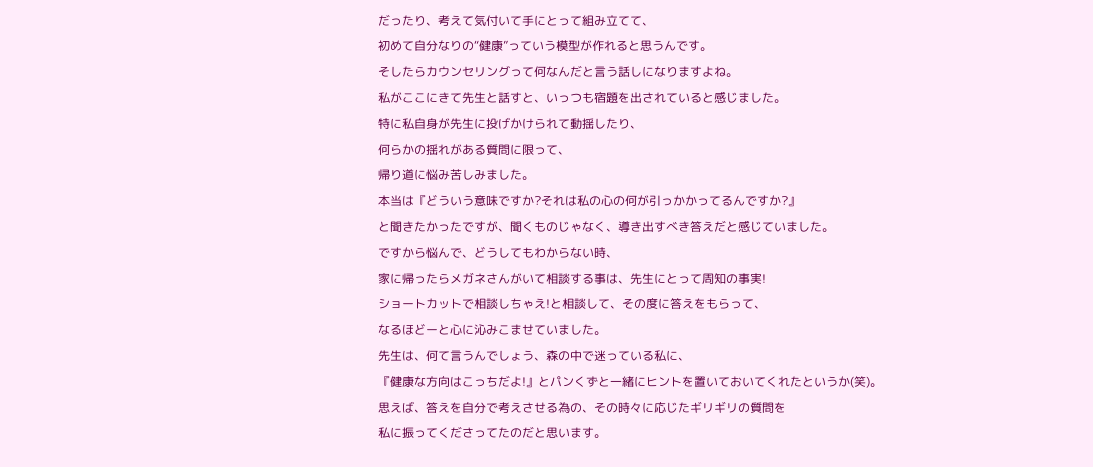だったり、考えて気付いて手にとって組み立てて、
初めて自分なりの“健康”っていう模型が作れると思うんです。
そしたらカウンセリングって何なんだと言う話しになりますよね。
私がここにきて先生と話すと、いっつも宿題を出されていると感じました。
特に私自身が先生に投げかけられて動揺したり、
何らかの揺れがある質問に限って、
帰り道に悩み苦しみました。
本当は『どういう意味ですか?それは私の心の何が引っかかってるんですか?』
と聞きたかったですが、聞くものじゃなく、導き出すべき答えだと感じていました。
ですから悩んで、どうしてもわからない時、
家に帰ったらメガネさんがいて相談する事は、先生にとって周知の事実!
ショートカットで相談しちゃえ!と相談して、その度に答えをもらって、
なるほどーと心に沁みこませていました。
先生は、何て言うんでしょう、森の中で迷っている私に、
『健康な方向はこっちだよ!』とパンくずと一緒にヒントを置いておいてくれたというか(笑)。
思えば、答えを自分で考えさせる為の、その時々に応じたギリギリの質問を
私に振ってくださってたのだと思います。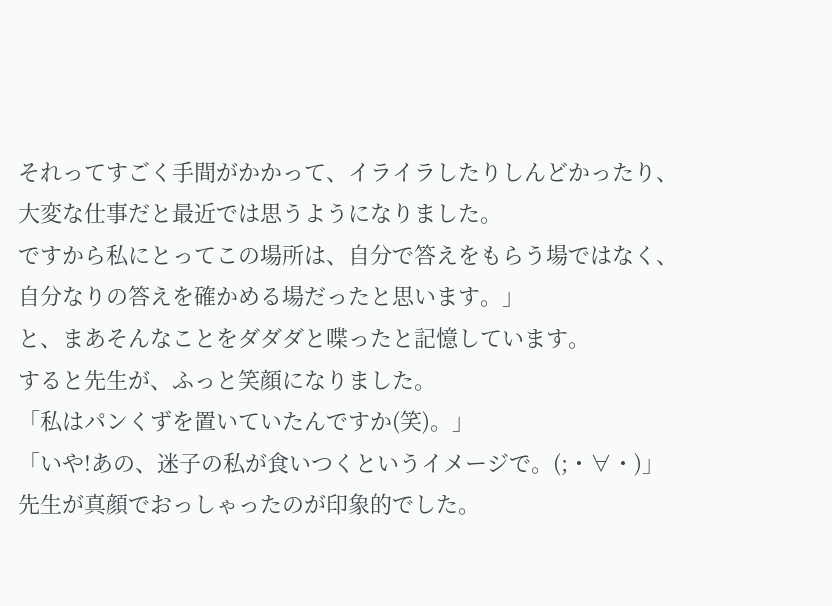それってすごく手間がかかって、イライラしたりしんどかったり、
大変な仕事だと最近では思うようになりました。
ですから私にとってこの場所は、自分で答えをもらう場ではなく、
自分なりの答えを確かめる場だったと思います。」
と、まあそんなことをダダダと喋ったと記憶しています。
すると先生が、ふっと笑顔になりました。
「私はパンくずを置いていたんですか(笑)。」
「いや!あの、迷子の私が食いつくというイメージで。(;・∀・)」
先生が真顔でおっしゃったのが印象的でした。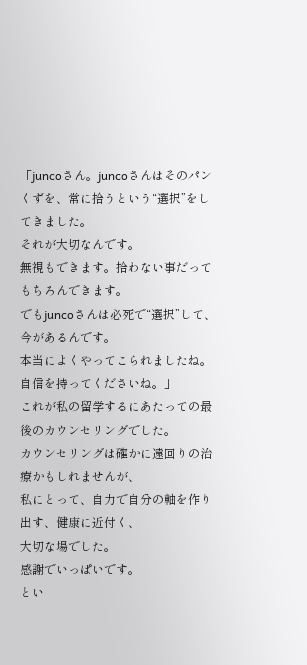「juncoさん。juncoさんはそのパンくずを、常に拾うという“選択”をしてきました。
それが大切なんです。
無視もできます。拾わない事だってもちろんできます。
でもjuncoさんは必死で“選択”して、今があるんです。
本当によくやってこられましたね。
自信を持ってくださいね。」
これが私の留学するにあたっての最後のカウンセリングでした。
カウンセリングは確かに遠回りの治療かもしれませんが、
私にとって、自力で自分の軸を作り出す、健康に近付く、
大切な場でした。
感謝でいっぱいです。
とい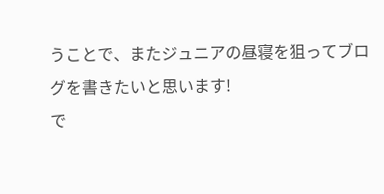うことで、またジュニアの昼寝を狙ってブログを書きたいと思います!
で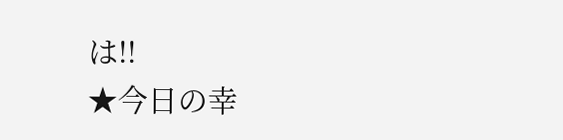は!!
★今日の幸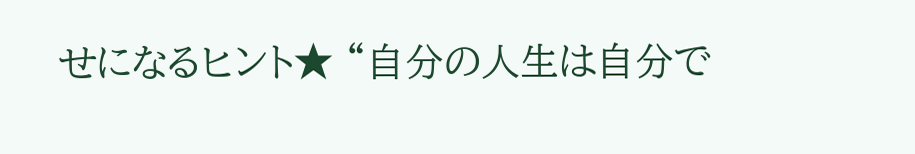せになるヒント★ “自分の人生は自分で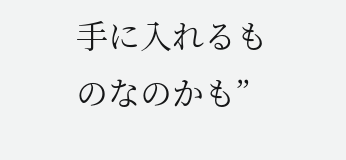手に入れるものなのかも”